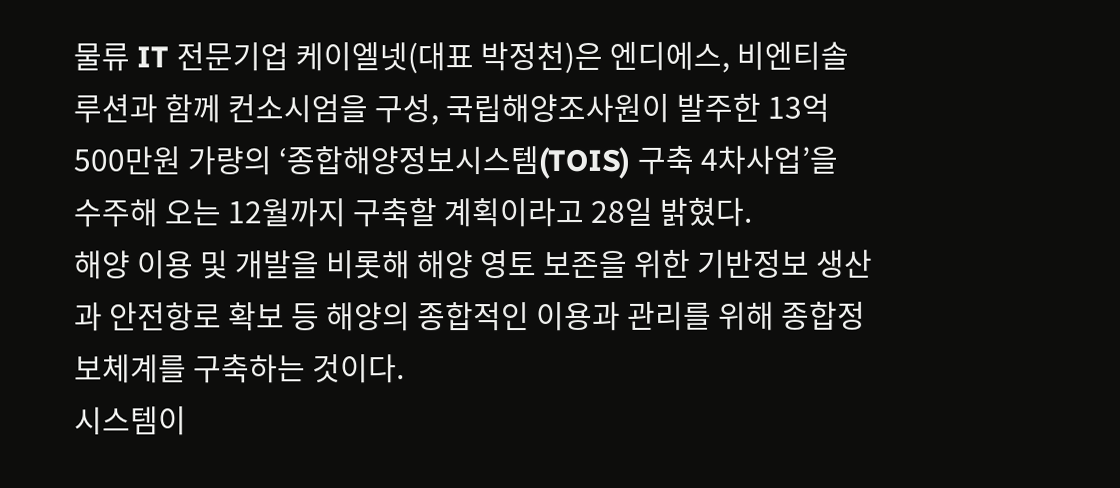물류 IT 전문기업 케이엘넷(대표 박정천)은 엔디에스, 비엔티솔루션과 함께 컨소시엄을 구성, 국립해양조사원이 발주한 13억 500만원 가량의 ‘종합해양정보시스템(TOIS) 구축 4차사업’을 수주해 오는 12월까지 구축할 계획이라고 28일 밝혔다.
해양 이용 및 개발을 비롯해 해양 영토 보존을 위한 기반정보 생산과 안전항로 확보 등 해양의 종합적인 이용과 관리를 위해 종합정보체계를 구축하는 것이다.
시스템이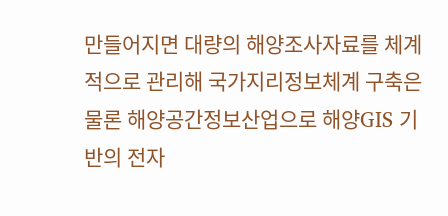만들어지면 대량의 해양조사자료를 체계적으로 관리해 국가지리정보체계 구축은 물론 해양공간정보산업으로 해양GIS 기반의 전자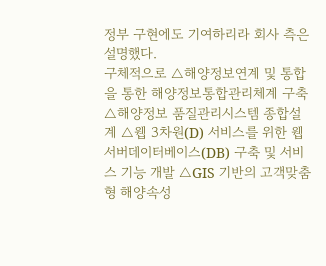정부 구현에도 기여하리라 회사 측은 설명했다.
구체적으로 △해양정보연계 및 통합을 통한 해양정보통합관리체계 구축 △해양정보 품질관리시스템 종합설계 △웹 3차원(D) 서비스를 위한 웹서버데이터베이스(DB) 구축 및 서비스 기능 개발 △GIS 기반의 고객맞춤형 해양속성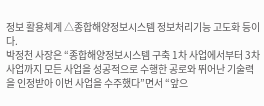정보 활용체계 △종합해양정보시스템 정보처리기능 고도화 등이다.
박정천 사장은 “종합해양정보시스템 구축 1차 사업에서부터 3차 사업까지 모든 사업을 성공적으로 수행한 공로와 뛰어난 기술력을 인정받아 이번 사업을 수주했다”면서 “앞으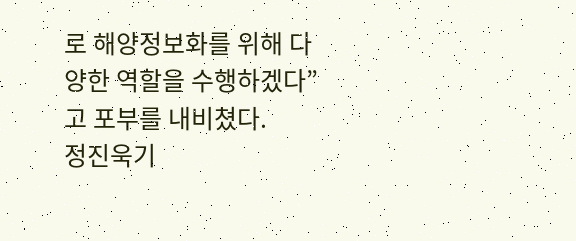로 해양정보화를 위해 다양한 역할을 수행하겠다”고 포부를 내비쳤다.
정진욱기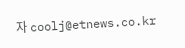자 coolj@etnews.co.kr